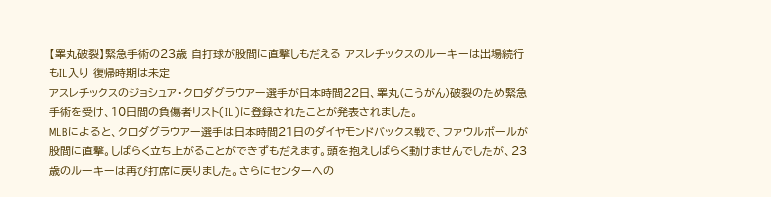【睾丸破裂】緊急手術の23歳 自打球が股間に直撃しもだえる アスレチックスのルーキーは出場続行もIL入り 復帰時期は未定
アスレチックスのジョシュア・クロダグラウアー選手が日本時間22日、睾丸(こうがん)破裂のため緊急手術を受け、10日間の負傷者リスト(IL)に登録されたことが発表されました。
MLBによると、クロダグラウアー選手は日本時間21日のダイヤモンドバックス戦で、ファウルボールが股間に直撃。しばらく立ち上がることができずもだえます。頭を抱えしばらく動けませんでしたが、23歳のルーキーは再び打席に戻りました。さらにセンターへの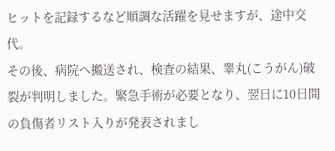ヒットを記録するなど順調な活躍を見せますが、途中交代。
その後、病院へ搬送され、検査の結果、睾丸(こうがん)破裂が判明しました。緊急手術が必要となり、翌日に10日間の負傷者リスト入りが発表されまし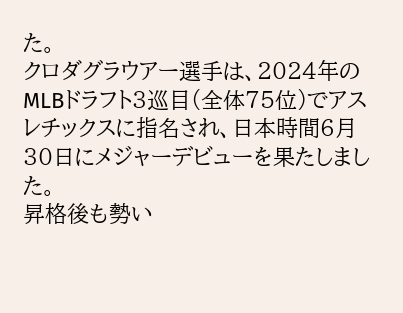た。
クロダグラウアー選手は、2024年のMLBドラフト3巡目(全体75位)でアスレチックスに指名され、日本時間6月30日にメジャーデビューを果たしました。
昇格後も勢い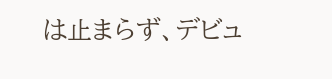は止まらず、デビュ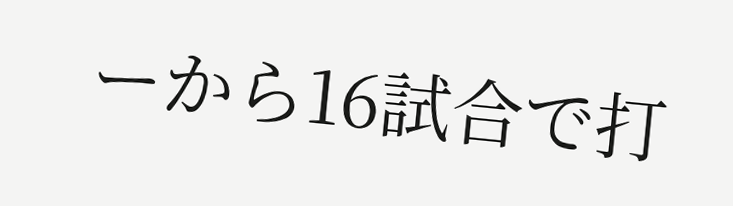ーから16試合で打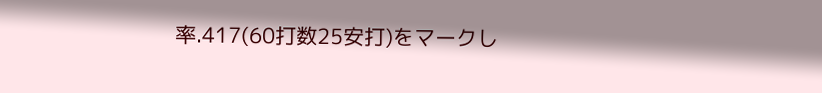率.417(60打数25安打)をマークし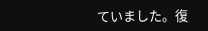ていました。復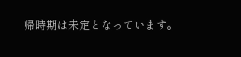帰時期は未定となっています。